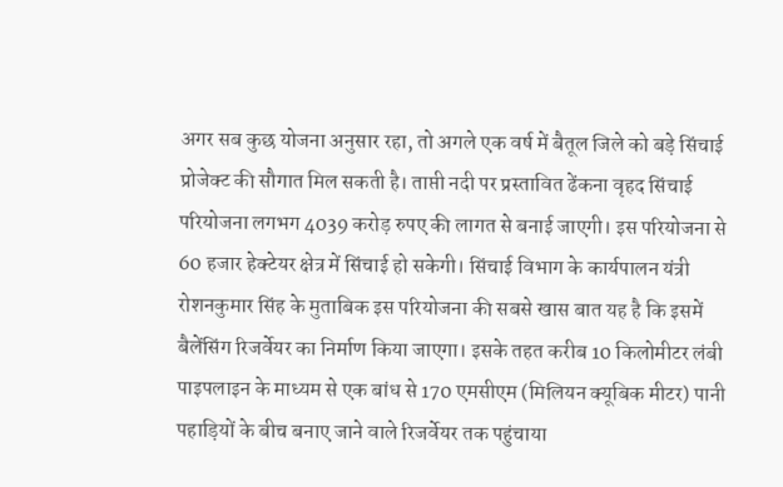अगर सब कुछ योजना अनुसार रहा, तो अगले एक वर्ष में बैतूल जिले को बड़े सिंचाई प्रोजेक्ट की सौगात मिल सकती है। ताप्ती नदी पर प्रस्तावित ढेंकना वृहद सिंचाई परियोजना लगभग 4039 करोड़ रुपए की लागत से बनाई जाएगी। इस परियोजना से 60 हजार हेक्टेयर क्षेत्र में सिंचाई हो सकेगी। सिंचाई विभाग के कार्यपालन यंत्री रोशनकुमार सिंह के मुताबिक इस परियोजना की सबसे खास बात यह है कि इसमें बैलेंसिंग रिजर्वेयर का निर्माण किया जाएगा। इसके तहत करीब 10 किलोमीटर लंबी पाइपलाइन के माध्यम से एक बांध से 170 एमसीएम (मिलियन क्यूबिक मीटर) पानी पहाड़ियों के बीच बनाए जाने वाले रिजर्वेयर तक पहुंचाया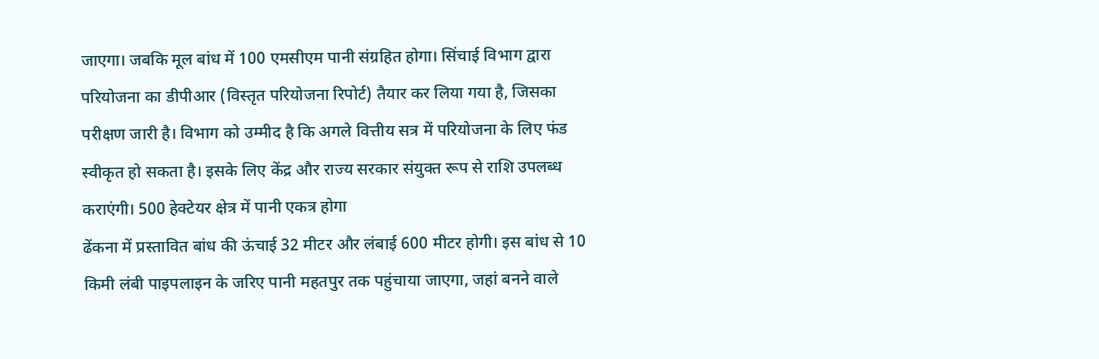जाएगा। जबकि मूल बांध में 100 एमसीएम पानी संग्रहित होगा। सिंचाई विभाग द्वारा परियोजना का डीपीआर (विस्तृत परियोजना रिपोर्ट) तैयार कर लिया गया है, जिसका परीक्षण जारी है। विभाग को उम्मीद है कि अगले वित्तीय सत्र में परियोजना के लिए फंड स्वीकृत हो सकता है। इसके लिए केंद्र और राज्य सरकार संयुक्त रूप से राशि उपलब्ध कराएंगी। 500 हेक्टेयर क्षेत्र में पानी एकत्र होगा
ढेंकना में प्रस्तावित बांध की ऊंचाई 32 मीटर और लंबाई 600 मीटर होगी। इस बांध से 10 किमी लंबी पाइपलाइन के जरिए पानी महतपुर तक पहुंचाया जाएगा, जहां बनने वाले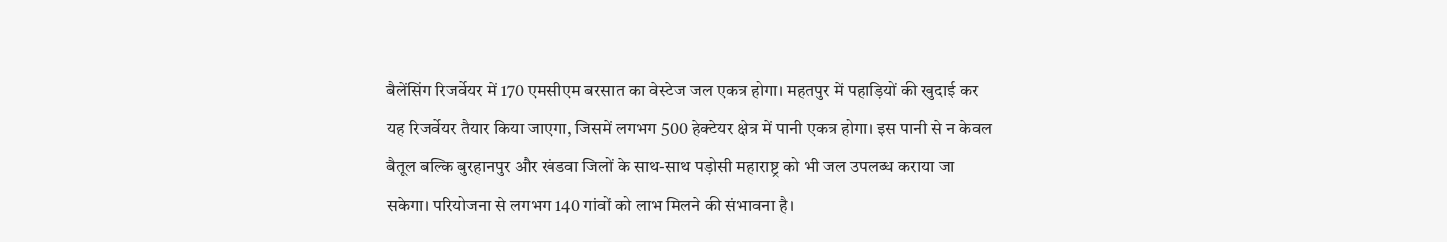बैलेंसिंग रिजर्वेयर में 170 एमसीएम बरसात का वेस्टेज जल एकत्र होगा। महतपुर में पहाड़ियों की खुदाई कर यह रिजर्वेयर तैयार किया जाएगा, जिसमें लगभग 500 हेक्टेयर क्षेत्र में पानी एकत्र होगा। इस पानी से न केवल बैतूल बल्कि बुरहानपुर और खंडवा जिलों के साथ-साथ पड़ोसी महाराष्ट्र को भी जल उपलब्ध कराया जा सकेगा। परियोजना से लगभग 140 गांवों को लाभ मिलने की संभावना है।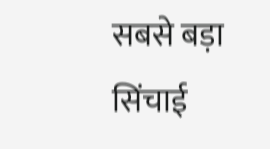सबसे बड़ा सिंचाई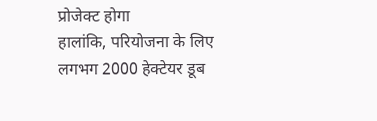प्रोजेक्ट होगा
हालांकि, परियोजना के लिए लगभग 2000 हेक्टेयर डूब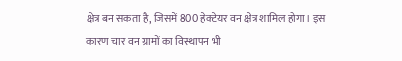क्षेत्र बन सकता है, जिसमें 800 हेक्टेयर वन क्षेत्र शामिल होगा। इस कारण चार वन ग्रामों का विस्थापन भी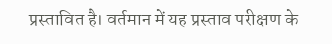प्रस्तावित है। वर्तमान में यह प्रस्ताव परीक्षण के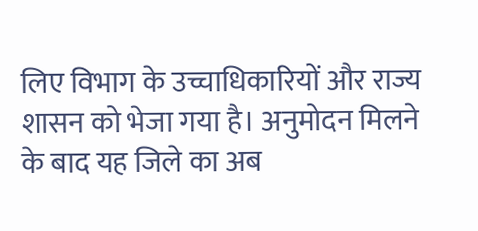लिए विभाग के उच्चाधिकारियों और राज्य शासन को भेजा गया है। अनुमोदन मिलने के बाद यह जिले का अब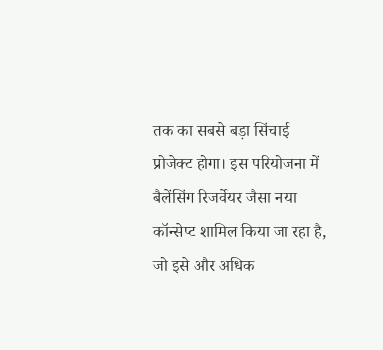तक का सबसे बड़ा सिंचाई प्रोजेक्ट होगा। इस परियोजना में बैलेंसिंग रिजर्वेयर जैसा नया कॉन्सेप्ट शामिल किया जा रहा है, जो इसे और अधिक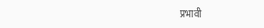प्रभावी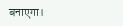बनाएगा।